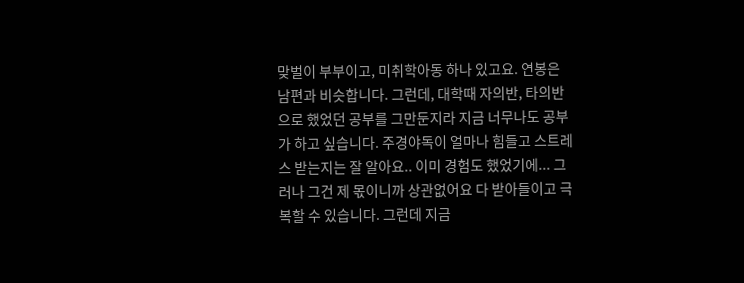맞벌이 부부이고, 미취학아동 하나 있고요. 연봉은 남편과 비슷합니다. 그런데, 대학때 자의반, 타의반으로 했었던 공부를 그만둔지라 지금 너무나도 공부가 하고 싶습니다. 주경야독이 얼마나 힘들고 스트레스 받는지는 잘 알아요.. 이미 경험도 했었기에... 그러나 그건 제 몫이니까 상관없어요 다 받아들이고 극복할 수 있습니다. 그런데 지금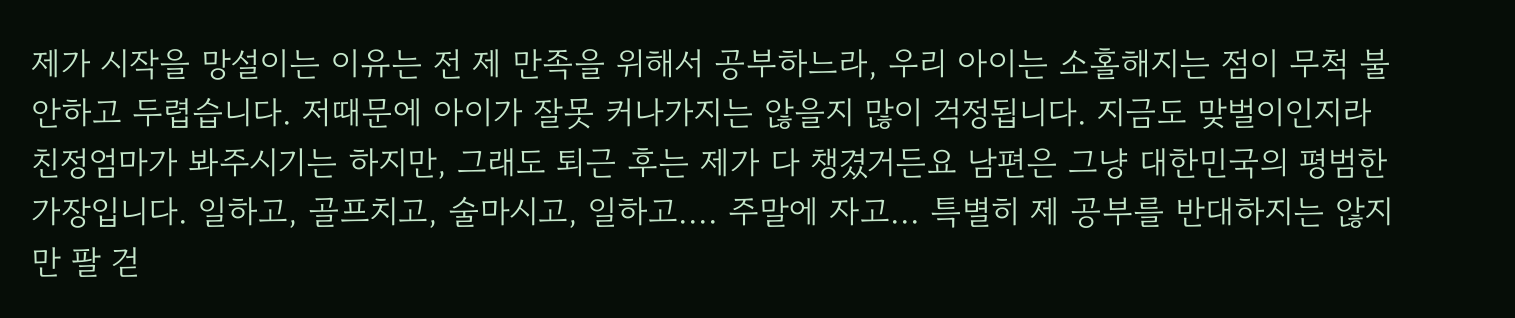제가 시작을 망설이는 이유는 전 제 만족을 위해서 공부하느라, 우리 아이는 소홀해지는 점이 무척 불안하고 두렵습니다. 저때문에 아이가 잘못 커나가지는 않을지 많이 걱정됩니다. 지금도 맞벌이인지라 친정엄마가 봐주시기는 하지만, 그래도 퇴근 후는 제가 다 챙겼거든요 남편은 그냥 대한민국의 평범한 가장입니다. 일하고, 골프치고, 술마시고, 일하고.... 주말에 자고... 특별히 제 공부를 반대하지는 않지만 팔 걷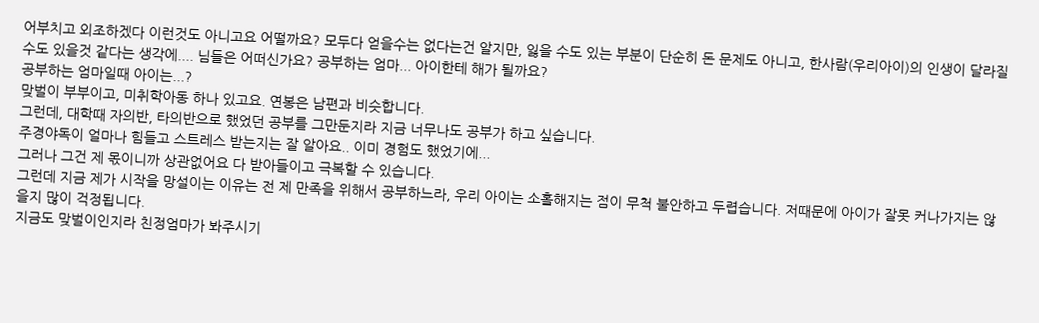어부치고 외조하겠다 이런것도 아니고요 어떨까요? 모두다 얻을수는 없다는건 알지만, 잃을 수도 있는 부분이 단순히 돈 문제도 아니고, 한사람(우리아이)의 인생이 달라질 수도 있을것 같다는 생각에.... 님들은 어떠신가요? 공부하는 엄마... 아이한테 해가 될까요?
공부하는 엄마일때 아이는...?
맞벌이 부부이고, 미취학아동 하나 있고요. 연봉은 남편과 비슷합니다.
그런데, 대학때 자의반, 타의반으로 했었던 공부를 그만둔지라 지금 너무나도 공부가 하고 싶습니다.
주경야독이 얼마나 힘들고 스트레스 받는지는 잘 알아요.. 이미 경험도 했었기에...
그러나 그건 제 몫이니까 상관없어요 다 받아들이고 극복할 수 있습니다.
그런데 지금 제가 시작을 망설이는 이유는 전 제 만족을 위해서 공부하느라, 우리 아이는 소홀해지는 점이 무척 불안하고 두렵습니다. 저때문에 아이가 잘못 커나가지는 않을지 많이 걱정됩니다.
지금도 맞벌이인지라 친정엄마가 봐주시기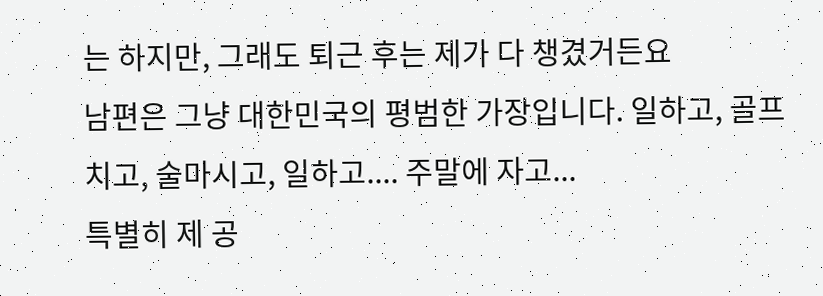는 하지만, 그래도 퇴근 후는 제가 다 챙겼거든요
남편은 그냥 대한민국의 평범한 가장입니다. 일하고, 골프치고, 술마시고, 일하고.... 주말에 자고...
특별히 제 공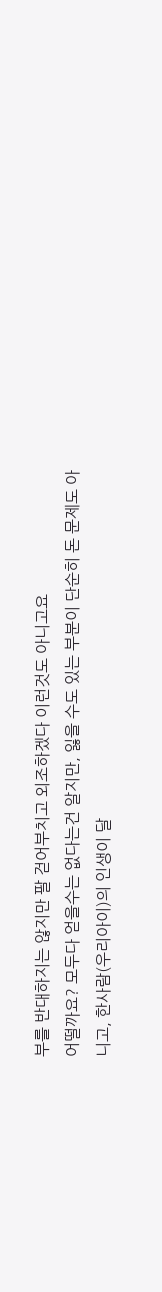부를 반대하지는 않지만 팔 걷어부치고 외조하겠다 이런것도 아니고요
어떨까요? 모두다 얻을수는 없다는건 알지만, 잃을 수도 있는 부분이 단순히 돈 문제도 아니고, 한사람(우리아이)의 인생이 달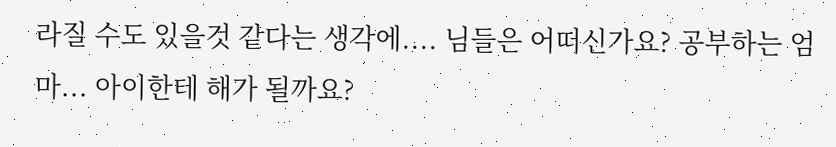라질 수도 있을것 같다는 생각에.... 님들은 어떠신가요? 공부하는 엄마... 아이한테 해가 될까요?